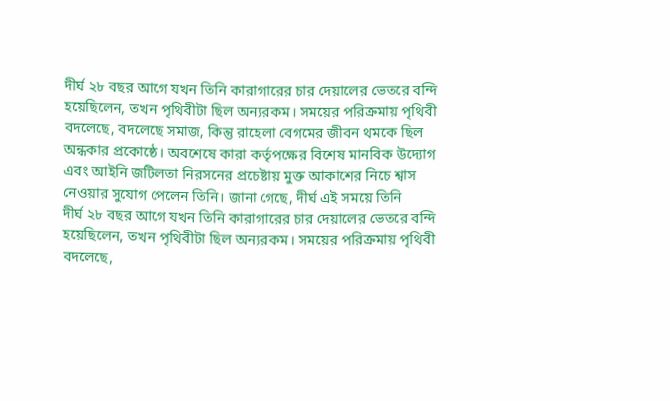দীর্ঘ ২৮ বছর আগে যখন তিনি কারাগারের চার দেয়ালের ভেতরে বন্দি হয়েছিলেন, তখন পৃথিবীটা ছিল অন্যরকম। সময়ের পরিক্রমায় পৃথিবী বদলেছে, বদলেছে সমাজ, কিন্তু রাহেলা বেগমের জীবন থমকে ছিল অন্ধকার প্রকোষ্ঠে। অবশেষে কারা কর্তৃপক্ষের বিশেষ মানবিক উদ্যোগ এবং আইনি জটিলতা নিরসনের প্রচেষ্টায় মুক্ত আকাশের নিচে শ্বাস নেওয়ার সুযোগ পেলেন তিনি। জানা গেছে, দীর্ঘ এই সময়ে তিনি
দীর্ঘ ২৮ বছর আগে যখন তিনি কারাগারের চার দেয়ালের ভেতরে বন্দি হয়েছিলেন, তখন পৃথিবীটা ছিল অন্যরকম। সময়ের পরিক্রমায় পৃথিবী বদলেছে,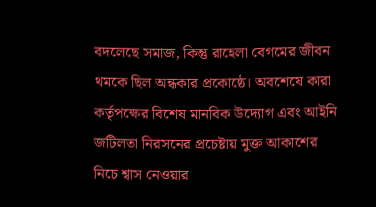বদলেছে সমাজ, কিন্তু রাহেলা বেগমের জীবন থমকে ছিল অন্ধকার প্রকোষ্ঠে। অবশেষে কারা কর্তৃপক্ষের বিশেষ মানবিক উদ্যোগ এবং আইনি জটিলতা নিরসনের প্রচেষ্টায় মুক্ত আকাশের নিচে শ্বাস নেওয়ার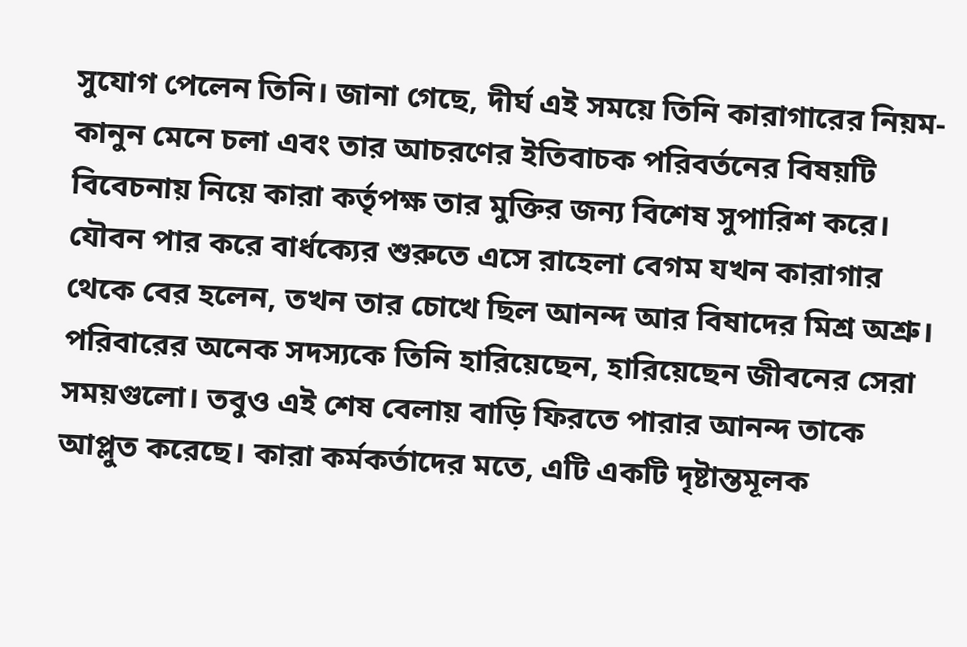সুযোগ পেলেন তিনি। জানা গেছে, দীর্ঘ এই সময়ে তিনি কারাগারের নিয়ম-কানুন মেনে চলা এবং তার আচরণের ইতিবাচক পরিবর্তনের বিষয়টি বিবেচনায় নিয়ে কারা কর্তৃপক্ষ তার মুক্তির জন্য বিশেষ সুপারিশ করে। যৌবন পার করে বার্ধক্যের শুরুতে এসে রাহেলা বেগম যখন কারাগার থেকে বের হলেন, তখন তার চোখে ছিল আনন্দ আর বিষাদের মিশ্র অশ্রু। পরিবারের অনেক সদস্যকে তিনি হারিয়েছেন, হারিয়েছেন জীবনের সেরা সময়গুলো। তবুও এই শেষ বেলায় বাড়ি ফিরতে পারার আনন্দ তাকে আপ্লুত করেছে। কারা কর্মকর্তাদের মতে, এটি একটি দৃষ্টান্তমূলক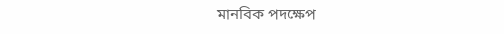মানবিক পদক্ষেপ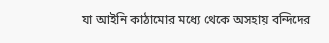যা আইনি কাঠামোর মধ্যে থেকে অসহায় বন্দিদের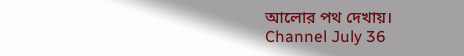আলোর পথ দেখায়।
Channel July 36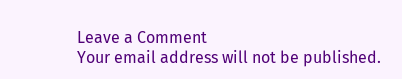Leave a Comment
Your email address will not be published.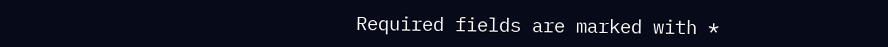Required fields are marked with *